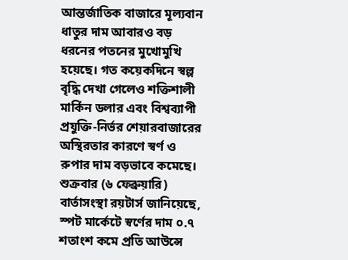আন্তর্জাতিক বাজারে মূল্যবান ধাতুর দাম আবারও বড় ধরনের পতনের মুখোমুখি হয়েছে। গত কয়েকদিনে স্বল্প বৃদ্ধি দেখা গেলেও শক্তিশালী মার্কিন ডলার এবং বিশ্বব্যাপী প্রযুক্তি-নির্ভর শেয়ারবাজারের অস্থিরতার কারণে স্বর্ণ ও রুপার দাম বড়ভাবে কমেছে।
শুক্রবার (৬ ফেব্রুয়ারি) বার্তাসংস্থা রয়টার্স জানিয়েছে, স্পট মার্কেটে স্বর্ণের দাম ০.৭ শতাংশ কমে প্রতি আউন্সে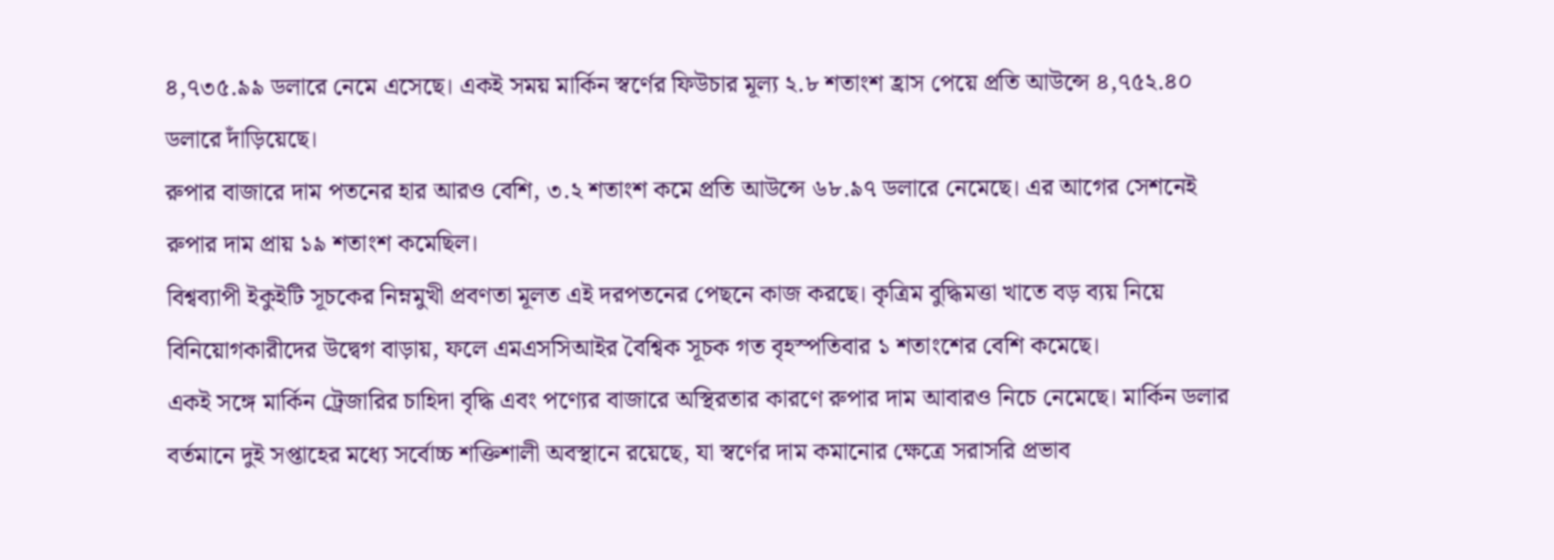৪,৭৩৫.৯৯ ডলারে নেমে এসেছে। একই সময় মার্কিন স্বর্ণের ফিউচার মূল্য ২.৮ শতাংশ হ্রাস পেয়ে প্রতি আউন্সে ৪,৭৫২.৪০ ডলারে দাঁড়িয়েছে।
রুপার বাজারে দাম পতনের হার আরও বেশি, ৩.২ শতাংশ কমে প্রতি আউন্সে ৬৮.৯৭ ডলারে নেমেছে। এর আগের সেশনেই রুপার দাম প্রায় ১৯ শতাংশ কমেছিল।
বিশ্বব্যাপী ইকুইটি সূচকের নিম্নমুখী প্রবণতা মূলত এই দরপতনের পেছনে কাজ করছে। কৃত্রিম বুদ্ধিমত্তা খাতে বড় ব্যয় নিয়ে বিনিয়োগকারীদের উদ্বেগ বাড়ায়, ফলে এমএসসিআইর বৈশ্বিক সূচক গত বৃহস্পতিবার ১ শতাংশের বেশি কমেছে।
একই সঙ্গে মার্কিন ট্রেজারির চাহিদা বৃদ্ধি এবং পণ্যের বাজারে অস্থিরতার কারণে রুপার দাম আবারও নিচে নেমেছে। মার্কিন ডলার বর্তমানে দুই সপ্তাহের মধ্যে সর্বোচ্চ শক্তিশালী অবস্থানে রয়েছে, যা স্বর্ণের দাম কমানোর ক্ষেত্রে সরাসরি প্রভাব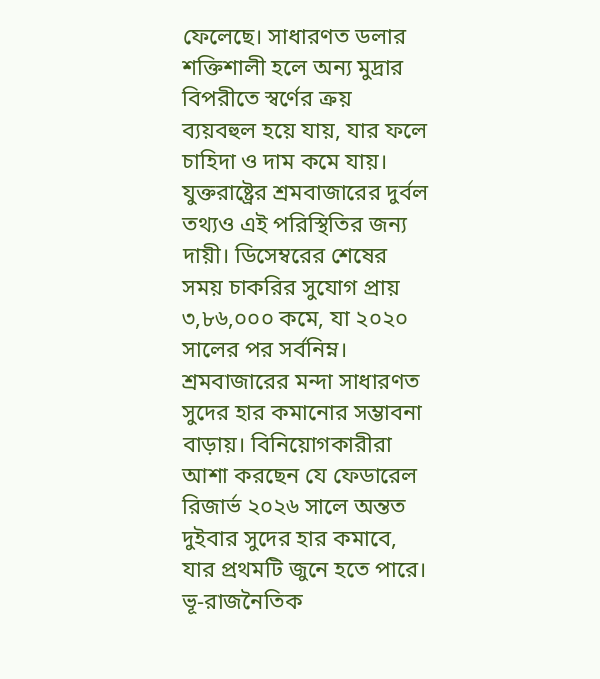ফেলেছে। সাধারণত ডলার শক্তিশালী হলে অন্য মুদ্রার বিপরীতে স্বর্ণের ক্রয় ব্যয়বহুল হয়ে যায়, যার ফলে চাহিদা ও দাম কমে যায়।
যুক্তরাষ্ট্রের শ্রমবাজারের দুর্বল তথ্যও এই পরিস্থিতির জন্য দায়ী। ডিসেম্বরের শেষের সময় চাকরির সুযোগ প্রায় ৩,৮৬,০০০ কমে, যা ২০২০ সালের পর সর্বনিম্ন। শ্রমবাজারের মন্দা সাধারণত সুদের হার কমানোর সম্ভাবনা বাড়ায়। বিনিয়োগকারীরা আশা করছেন যে ফেডারেল রিজার্ভ ২০২৬ সালে অন্তত দুইবার সুদের হার কমাবে, যার প্রথমটি জুনে হতে পারে।
ভূ-রাজনৈতিক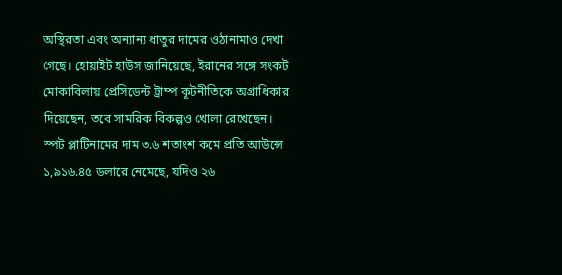অস্থিরতা এবং অন্যান্য ধাতুর দামের ওঠানামাও দেখা গেছে। হোয়াইট হাউস জানিয়েছে, ইরানের সঙ্গে সংকট মোকাবিলায় প্রেসিডেন্ট ট্রাম্প কূটনীতিকে অগ্রাধিকার দিয়েছেন, তবে সামরিক বিকল্পও খোলা রেখেছেন।
স্পট প্লাটিনামের দাম ৩.৬ শতাংশ কমে প্রতি আউন্সে ১,৯১৬.৪৫ ডলারে নেমেছে, যদিও ২৬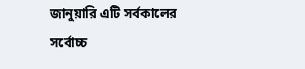জানুয়ারি এটি সর্বকালের সর্বোচ্চ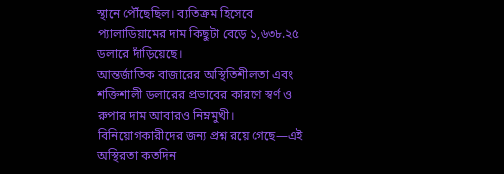স্থানে পৌঁছেছিল। ব্যতিক্রম হিসেবে প্যালাডিয়ামের দাম কিছুটা বেড়ে ১,৬৩৮.২৫ ডলারে দাঁড়িয়েছে।
আন্তর্জাতিক বাজারের অস্থিতিশীলতা এবং শক্তিশালী ডলারের প্রভাবের কারণে স্বর্ণ ও রুপার দাম আবারও নিম্নমুখী। বিনিয়োগকারীদের জন্য প্রশ্ন রয়ে গেছে—এই অস্থিরতা কতদিন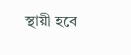স্থায়ী হবে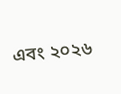এবং ২০২৬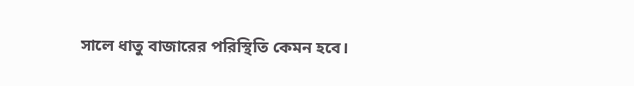সালে ধাতু বাজারের পরিস্থিতি কেমন হবে।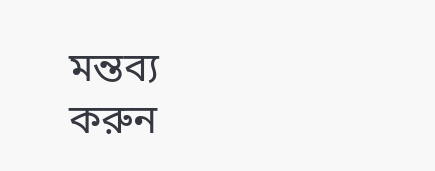মন্তব্য করুন